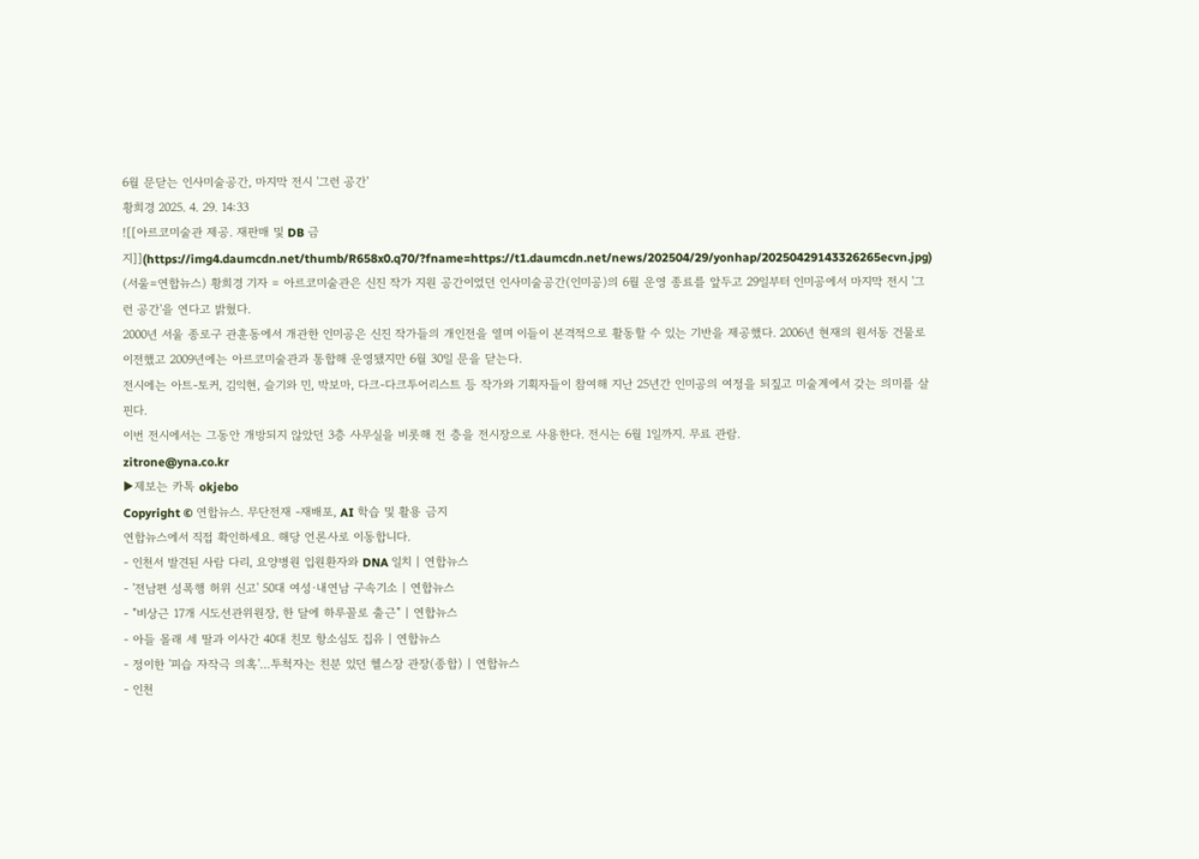6월 문닫는 인사미술공간, 마지막 전시 '그런 공간'
황희경 2025. 4. 29. 14:33
![[아르코미술관 제공. 재판매 및 DB 금지]](https://img4.daumcdn.net/thumb/R658x0.q70/?fname=https://t1.daumcdn.net/news/202504/29/yonhap/20250429143326265ecvn.jpg)
(서울=연합뉴스) 황희경 기자 = 아르코미술관은 신진 작가 지원 공간이었던 인사미술공간(인미공)의 6월 운영 종료를 앞두고 29일부터 인미공에서 마지막 전시 '그런 공간'을 연다고 밝혔다.
2000년 서울 종로구 관훈동에서 개관한 인미공은 신진 작가들의 개인전을 열며 이들이 본격적으로 활동할 수 있는 기반을 제공했다. 2006년 현재의 원서동 건물로 이전했고 2009년에는 아르코미술관과 통합해 운영됐지만 6월 30일 문을 닫는다.
전시에는 아트-토커, 김익현, 슬기와 민, 박보마, 다크-다크투어리스트 등 작가와 기획자들이 참여해 지난 25년간 인미공의 여정을 되짚고 미술계에서 갖는 의미를 살핀다.
이번 전시에서는 그동안 개방되지 않았던 3층 사무실을 비롯해 전 층을 전시장으로 사용한다. 전시는 6월 1일까지. 무료 관람.
zitrone@yna.co.kr
▶제보는 카톡 okjebo
Copyright © 연합뉴스. 무단전재 -재배포, AI 학습 및 활용 금지
연합뉴스에서 직접 확인하세요. 해당 언론사로 이동합니다.
- 인천서 발견된 사람 다리, 요양병원 입원환자와 DNA 일치 | 연합뉴스
- '전남편 성폭행 허위 신고' 50대 여성·내연남 구속기소 | 연합뉴스
- "비상근 17개 시도선관위원장, 한 달에 하루꼴로 출근" | 연합뉴스
- 아들 몰래 세 딸과 이사간 40대 친모 항소심도 집유 | 연합뉴스
- 정이한 '피습 자작극 의혹'…투척자는 친분 있던 헬스장 관장(종합) | 연합뉴스
- 인천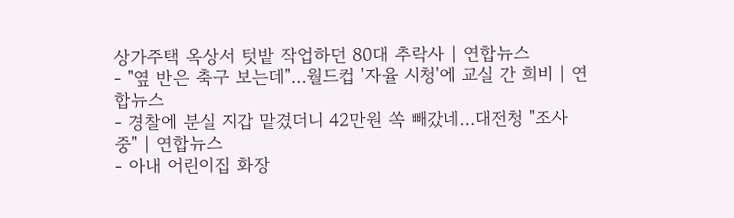상가주택 옥상서 텃밭 작업하던 80대 추락사 | 연합뉴스
- "옆 반은 축구 보는데"…월드컵 '자율 시청'에 교실 간 희비 | 연합뉴스
- 경찰에 분실 지갑 맡겼더니 42만원 쏙 빼갔네…대전청 "조사 중" | 연합뉴스
- 아내 어린이집 화장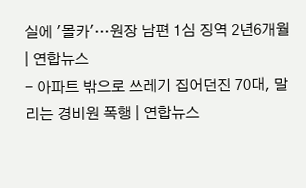실에 '몰카'…원장 남편 1심 징역 2년6개월 | 연합뉴스
- 아파트 밖으로 쓰레기 집어던진 70대, 말리는 경비원 폭행 | 연합뉴스